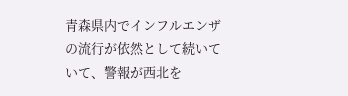青森県内でインフルエンザの流行が依然として続いていて、警報が西北を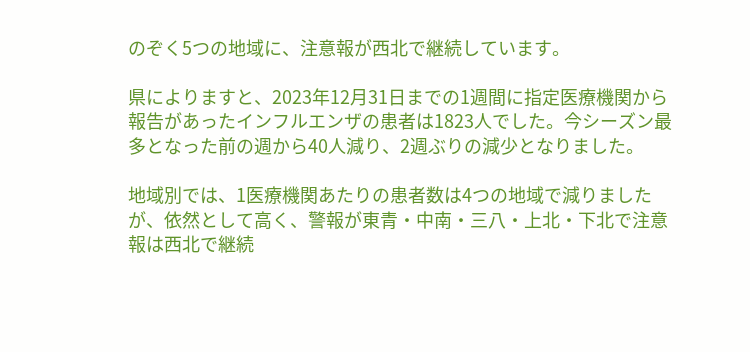のぞく5つの地域に、注意報が西北で継続しています。

県によりますと、2023年12月31日までの1週間に指定医療機関から報告があったインフルエンザの患者は1823人でした。今シーズン最多となった前の週から40人減り、2週ぶりの減少となりました。

地域別では、1医療機関あたりの患者数は4つの地域で減りましたが、依然として高く、警報が東青・中南・三八・上北・下北で注意報は西北で継続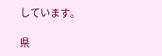しています。

県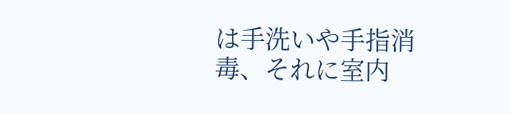は手洗いや手指消毒、それに室内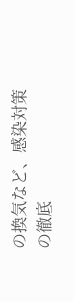の換気など、感染対策の徹底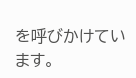を呼びかけています。